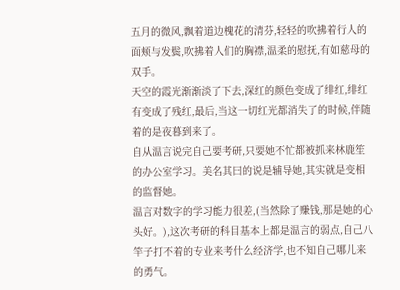五月的微风,飘着道边槐花的清芬,轻轻的吹拂着行人的面颊与发鬓,吹拂着人们的胸襟,温柔的慰抚,有如慈母的双手。
天空的霞光渐渐淡了下去,深红的颜色变成了绯红,绯红有变成了残红,最后,当这一切红光都消失了的时候,伴随着的是夜暮到来了。
自从温言说完自己要考研,只要她不忙都被抓来林鹿笙的办公室学习。美名其曰的说是辅导她,其实就是变相的监督她。
温言对数字的学习能力很差,(当然除了赚钱,那是她的心头好。),这次考研的科目基本上都是温言的弱点,自己八竿子打不着的专业来考什么经济学,也不知自己哪儿来的勇气。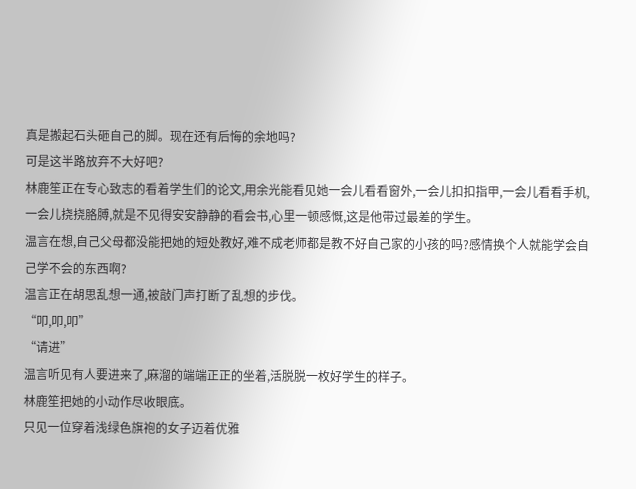真是搬起石头砸自己的脚。现在还有后悔的余地吗?
可是这半路放弃不大好吧?
林鹿笙正在专心致志的看着学生们的论文,用余光能看见她一会儿看看窗外,一会儿扣扣指甲,一会儿看看手机,一会儿挠挠胳膊,就是不见得安安静静的看会书,心里一顿感慨,这是他带过最差的学生。
温言在想,自己父母都没能把她的短处教好,难不成老师都是教不好自己家的小孩的吗?感情换个人就能学会自己学不会的东西啊?
温言正在胡思乱想一通,被敲门声打断了乱想的步伐。
“叩,叩,叩”
“请进”
温言听见有人要进来了,麻溜的端端正正的坐着,活脱脱一枚好学生的样子。
林鹿笙把她的小动作尽收眼底。
只见一位穿着浅绿色旗袍的女子迈着优雅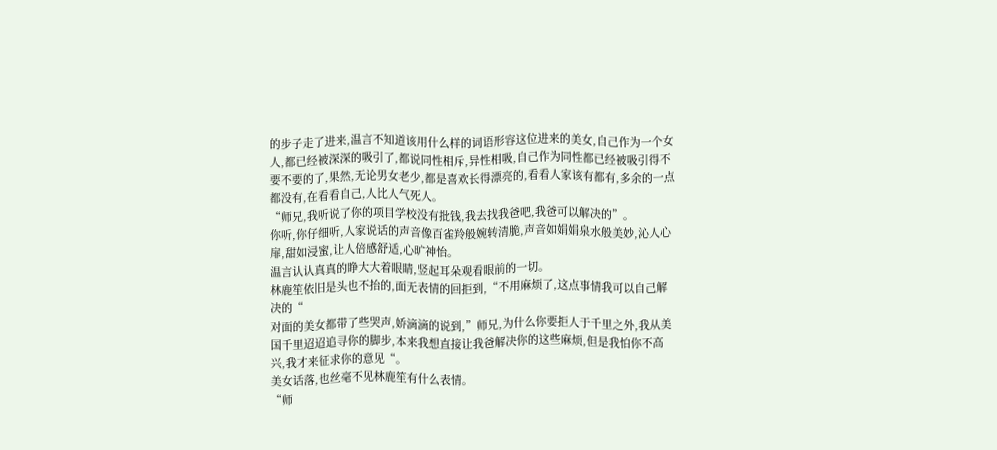的步子走了进来,温言不知道该用什么样的词语形容这位进来的美女,自己作为一个女人,都已经被深深的吸引了,都说同性相斥,异性相吸,自己作为同性都已经被吸引得不要不要的了,果然,无论男女老少,都是喜欢长得漂亮的,看看人家该有都有,多余的一点都没有,在看看自己,人比人气死人。
“师兄,我听说了你的项目学校没有批钱,我去找我爸吧,我爸可以解决的”。
你听,你仔细听,人家说话的声音像百雀羚般婉转清脆,声音如娟娟泉水般美妙,沁人心扉,甜如浸蜜,让人倍感舒适,心旷神怡。
温言认认真真的睁大大着眼睛,竖起耳朵观看眼前的一切。
林鹿笙依旧是头也不抬的,面无表情的回拒到,“不用麻烦了,这点事情我可以自己解决的“
对面的美女都带了些哭声,娇滴滴的说到,”师兄,为什么你要拒人于千里之外,我从美国千里迢迢追寻你的脚步,本来我想直接让我爸解决你的这些麻烦,但是我怕你不高兴,我才来征求你的意见“。
美女话落,也丝毫不见林鹿笙有什么表情。
“师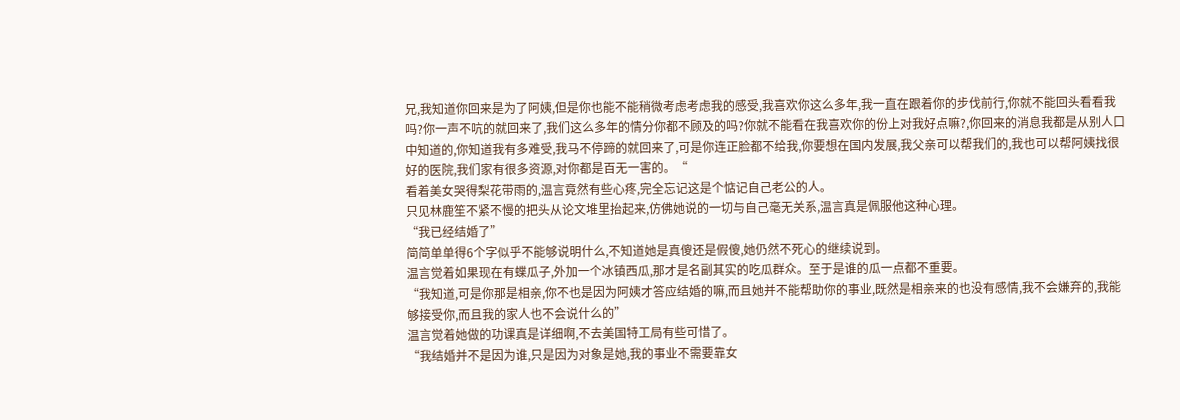兄,我知道你回来是为了阿姨,但是你也能不能稍微考虑考虑我的感受,我喜欢你这么多年,我一直在跟着你的步伐前行,你就不能回头看看我吗?你一声不吭的就回来了,我们这么多年的情分你都不顾及的吗?你就不能看在我喜欢你的份上对我好点嘛?,你回来的消息我都是从别人口中知道的,你知道我有多难受,我马不停蹄的就回来了,可是你连正脸都不给我,你要想在国内发展,我父亲可以帮我们的,我也可以帮阿姨找很好的医院,我们家有很多资源,对你都是百无一害的。“
看着美女哭得梨花带雨的,温言竟然有些心疼,完全忘记这是个惦记自己老公的人。
只见林鹿笙不紧不慢的把头从论文堆里抬起来,仿佛她说的一切与自己毫无关系,温言真是佩服他这种心理。
“我已经结婚了”
简简单单得6个字似乎不能够说明什么,不知道她是真傻还是假傻,她仍然不死心的继续说到。
温言觉着如果现在有蝶瓜子,外加一个冰镇西瓜,那才是名副其实的吃瓜群众。至于是谁的瓜一点都不重要。
“我知道,可是你那是相亲,你不也是因为阿姨才答应结婚的嘛,而且她并不能帮助你的事业,既然是相亲来的也没有感情,我不会嫌弃的,我能够接受你,而且我的家人也不会说什么的”
温言觉着她做的功课真是详细啊,不去美国特工局有些可惜了。
“我结婚并不是因为谁,只是因为对象是她,我的事业不需要靠女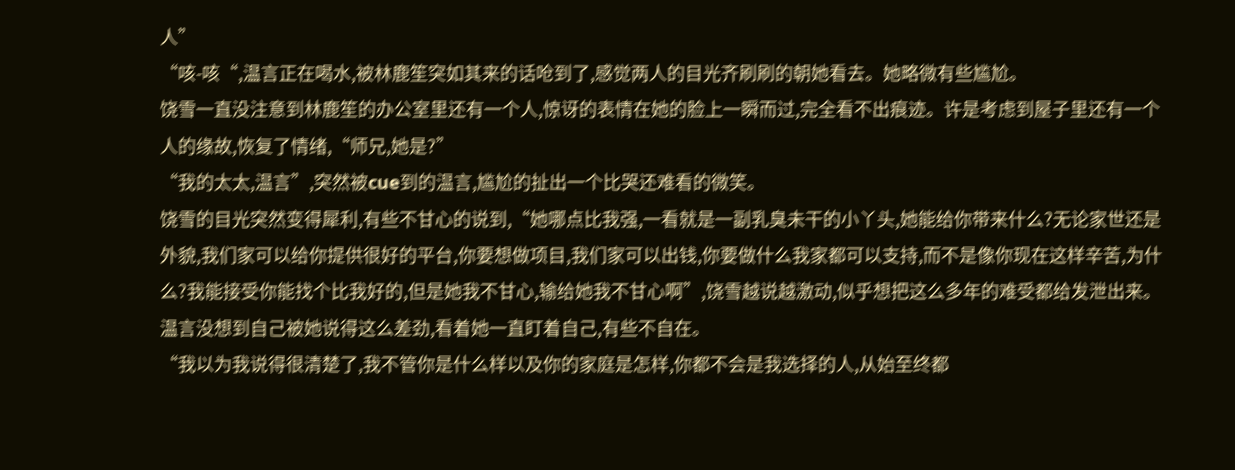人”
“咳-咳“,温言正在喝水,被林鹿笙突如其来的话呛到了,感觉两人的目光齐刷刷的朝她看去。她略微有些尴尬。
饶雪一直没注意到林鹿笙的办公室里还有一个人,惊讶的表情在她的脸上一瞬而过,完全看不出痕迹。许是考虑到屋子里还有一个人的缘故,恢复了情绪,“师兄,她是?”
“我的太太,温言”,突然被cue到的温言,尴尬的扯出一个比哭还难看的微笑。
饶雪的目光突然变得犀利,有些不甘心的说到,“她哪点比我强,一看就是一副乳臭未干的小丫头,她能给你带来什么?无论家世还是外貌,我们家可以给你提供很好的平台,你要想做项目,我们家可以出钱,你要做什么我家都可以支持,而不是像你现在这样辛苦,为什么?我能接受你能找个比我好的,但是她我不甘心,输给她我不甘心啊”,饶雪越说越激动,似乎想把这么多年的难受都给发泄出来。
温言没想到自己被她说得这么差劲,看着她一直盯着自己,有些不自在。
“我以为我说得很清楚了,我不管你是什么样以及你的家庭是怎样,你都不会是我选择的人,从始至终都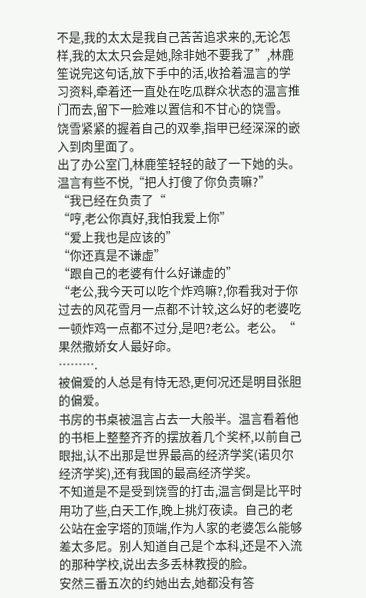不是,我的太太是我自己苦苦追求来的,无论怎样,我的太太只会是她,除非她不要我了”,林鹿笙说完这句话,放下手中的活,收拾着温言的学习资料,牵着还一直处在吃瓜群众状态的温言推门而去,留下一脸难以置信和不甘心的饶雪。
饶雪紧紧的握着自己的双拳,指甲已经深深的嵌入到肉里面了。
出了办公室门,林鹿笙轻轻的敲了一下她的头。温言有些不悦,“把人打傻了你负责嘛?”
“我已经在负责了“
“哼,老公你真好,我怕我爱上你”
“爱上我也是应该的”
“你还真是不谦虚”
“跟自己的老婆有什么好谦虚的”
“老公,我今天可以吃个炸鸡嘛?,你看我对于你过去的风花雪月一点都不计较,这么好的老婆吃一顿炸鸡一点都不过分,是吧?老公。老公。“
果然撒娇女人最好命。
……….
被偏爱的人总是有恃无恐,更何况还是明目张胆的偏爱。
书房的书桌被温言占去一大般半。温言看着他的书柜上整整齐齐的摆放着几个奖杯,以前自己眼拙,认不出那是世界最高的经济学奖(诺贝尔经济学奖),还有我国的最高经济学奖。
不知道是不是受到饶雪的打击,温言倒是比平时用功了些,白天工作,晚上挑灯夜读。自己的老公站在金字塔的顶端,作为人家的老婆怎么能够差太多尼。别人知道自己是个本科,还是不入流的那种学校,说出去多丢林教授的脸。
安然三番五次的约她出去,她都没有答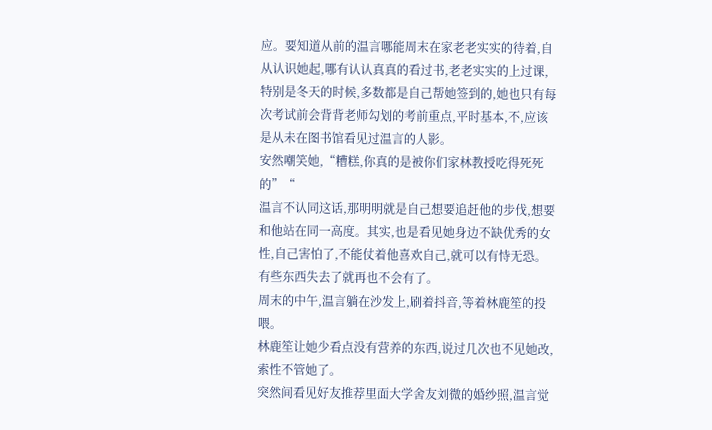应。要知道从前的温言哪能周末在家老老实实的待着,自从认识她起,哪有认认真真的看过书,老老实实的上过课,特别是冬天的时候,多数都是自己帮她签到的,她也只有每次考试前会背背老师勾划的考前重点,平时基本,不,应该是从未在图书馆看见过温言的人影。
安然嘲笑她,“糟糕,你真的是被你们家林教授吃得死死的”“
温言不认同这话,那明明就是自己想要追赶他的步伐,想要和他站在同一高度。其实,也是看见她身边不缺优秀的女性,自己害怕了,不能仗着他喜欢自己,就可以有恃无恐。
有些东西失去了就再也不会有了。
周末的中午,温言躺在沙发上,刷着抖音,等着林鹿笙的投喂。
林鹿笙让她少看点没有营养的东西,说过几次也不见她改,索性不管她了。
突然间看见好友推荐里面大学舍友刘微的婚纱照,温言觉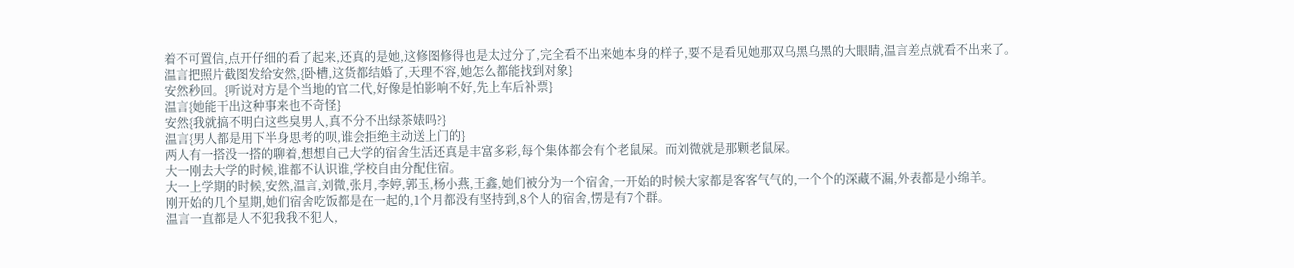着不可置信,点开仔细的看了起来,还真的是她,这修图修得也是太过分了,完全看不出来她本身的样子,要不是看见她那双乌黑乌黑的大眼睛,温言差点就看不出来了。
温言把照片截图发给安然,{卧槽,这货都结婚了,天理不容,她怎么都能找到对象}
安然秒回。{听说对方是个当地的官二代,好像是怕影响不好,先上车后补票}
温言{她能干出这种事来也不奇怪}
安然{我就搞不明白这些臭男人,真不分不出绿茶婊吗?}
温言{男人都是用下半身思考的呗,谁会拒绝主动送上门的}
两人有一搭没一搭的聊着,想想自己大学的宿舍生活还真是丰富多彩,每个集体都会有个老鼠屎。而刘微就是那颗老鼠屎。
大一刚去大学的时候,谁都不认识谁,学校自由分配住宿。
大一上学期的时候,安然,温言,刘微,张月,李婷,郭玉,杨小燕,王鑫,她们被分为一个宿舍,一开始的时候大家都是客客气气的,一个个的深藏不漏,外表都是小绵羊。
刚开始的几个星期,她们宿舍吃饭都是在一起的,1个月都没有坚持到,8个人的宿舍,愣是有7个群。
温言一直都是人不犯我我不犯人,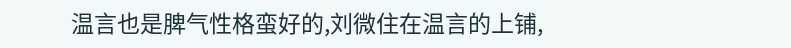温言也是脾气性格蛮好的,刘微住在温言的上铺,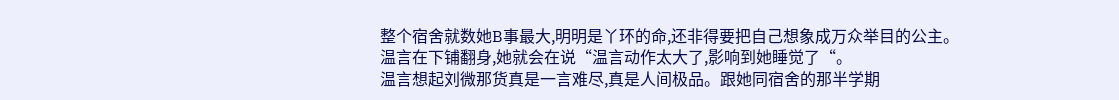整个宿舍就数她B事最大,明明是丫环的命,还非得要把自己想象成万众举目的公主。
温言在下铺翻身,她就会在说“温言动作太大了,影响到她睡觉了“。
温言想起刘微那货真是一言难尽,真是人间极品。跟她同宿舍的那半学期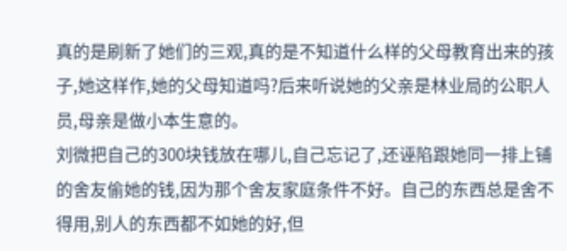真的是刷新了她们的三观,真的是不知道什么样的父母教育出来的孩子,她这样作,她的父母知道吗?后来听说她的父亲是林业局的公职人员,母亲是做小本生意的。
刘微把自己的300块钱放在哪儿,自己忘记了,还诬陷跟她同一排上铺的舍友偷她的钱,因为那个舍友家庭条件不好。自己的东西总是舍不得用,别人的东西都不如她的好,但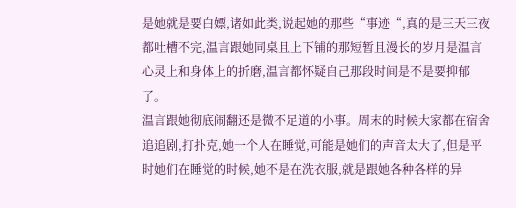是她就是要白嫖,诸如此类,说起她的那些“事迹“,真的是三天三夜都吐槽不完,温言跟她同桌且上下铺的那短暂且漫长的岁月是温言心灵上和身体上的折磨,温言都怀疑自己那段时间是不是要抑郁了。
温言跟她彻底闹翻还是微不足道的小事。周末的时候大家都在宿舍追追剧,打扑克,她一个人在睡觉,可能是她们的声音太大了,但是平时她们在睡觉的时候,她不是在洗衣服,就是跟她各种各样的异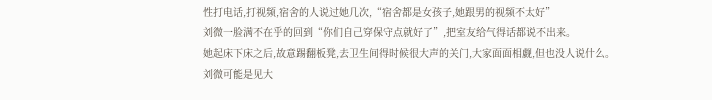性打电话,打视频,宿舍的人说过她几次,“宿舍都是女孩子,她跟男的视频不太好”
刘微一脸满不在乎的回到“你们自己穿保守点就好了”,把室友给气得话都说不出来。
她起床下床之后,故意踢翻板凳,去卫生间得时候很大声的关门,大家面面相觑,但也没人说什么。
刘微可能是见大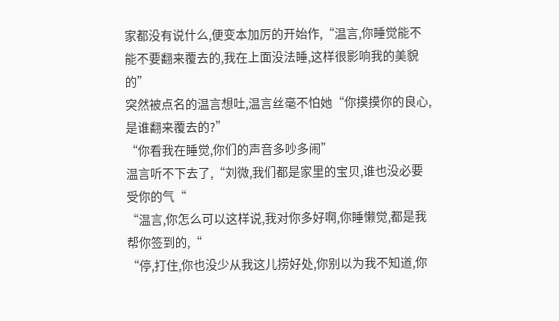家都没有说什么,便变本加厉的开始作,“温言,你睡觉能不能不要翻来覆去的,我在上面没法睡,这样很影响我的美貌的”
突然被点名的温言想吐,温言丝毫不怕她“你摸摸你的良心,是谁翻来覆去的?”
“你看我在睡觉,你们的声音多吵多闹”
温言听不下去了,“刘微,我们都是家里的宝贝,谁也没必要受你的气“
“温言,你怎么可以这样说,我对你多好啊,你睡懒觉,都是我帮你签到的,“
“停,打住,你也没少从我这儿捞好处,你别以为我不知道,你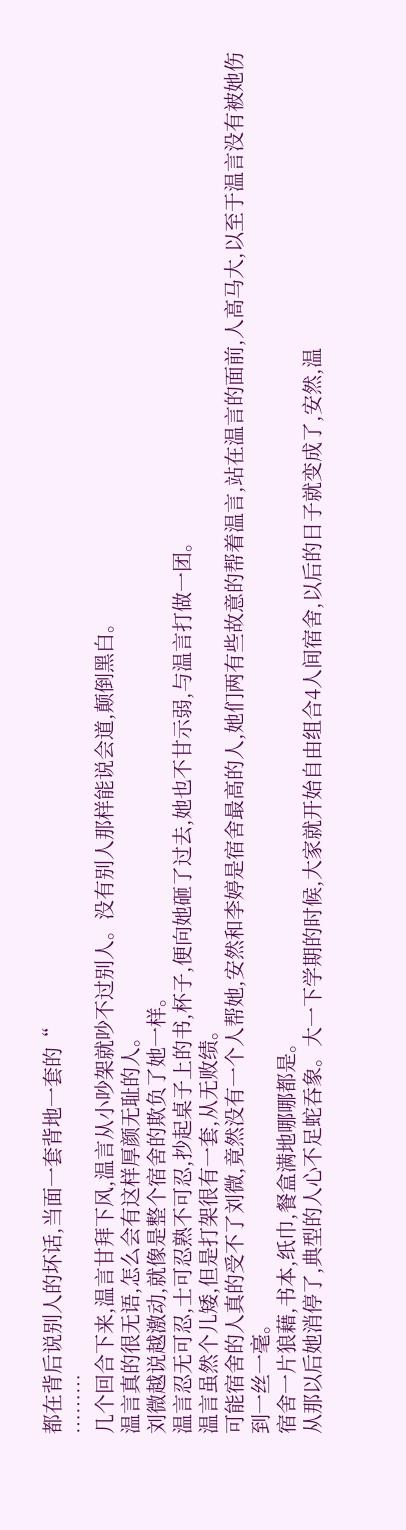都在背后说别人的坏话,当面一套背地一套的“
………
几个回合下来,温言甘拜下风,温言从小吵架就吵不过别人。没有别人那样能说会道,颠倒黑白。
温言真的很无语,怎么会有这样厚颜无耻的人。
刘微越说越激动,就像是整个宿舍的欺负了她一样。
温言忍无可忍,士可忍熟不可忍,抄起桌子上的书,杯子,便向她砸了过去,她也不甘示弱,与温言打做一团。
温言虽然个儿矮,但是打架很有一套,从无败绩。
可能宿舍的人真的受不了刘微,竟然没有一个人帮她,安然和李婷是宿舍最高的人,她们两有些故意的帮着温言,站在温言的面前,人高马大,以至于温言没有被她伤到一丝一毫。
宿舍一片狼藉,书本,纸巾,餐盒满地哪哪都是。
从那以后她消停了,典型的人心不足蛇吞象。大一下学期的时候,大家就开始自由组合4人间宿舍,以后的日子就变成了,安然,温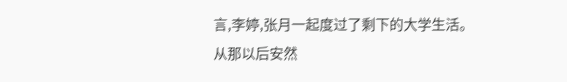言,李婷,张月一起度过了剩下的大学生活。
从那以后安然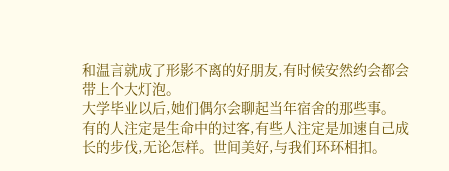和温言就成了形影不离的好朋友,有时候安然约会都会带上个大灯泡。
大学毕业以后,她们偶尔会聊起当年宿舍的那些事。
有的人注定是生命中的过客,有些人注定是加速自己成长的步伐,无论怎样。世间美好,与我们环环相扣。